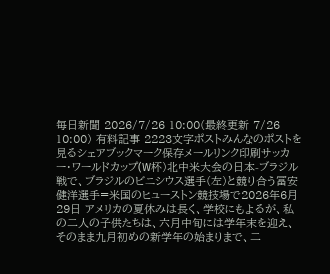毎日新聞 2026/7/26 10:00(最終更新 7/26 10:00) 有料記事 2223文字ポストみんなのポストを見るシェアブックマーク保存メールリンク印刷サッカー・ワールドカップ(W杯)北中米大会の日本-ブラジル戦で、ブラジルのビニシウス選手(左)と競り合う冨安健洋選手=米国のヒューストン競技場で2026年6月29日 アメリカの夏休みは長く、学校にもよるが、私の二人の子供たちは、六月中旬には学年末を迎え、そのまま九月初めの新学年の始まりまで、二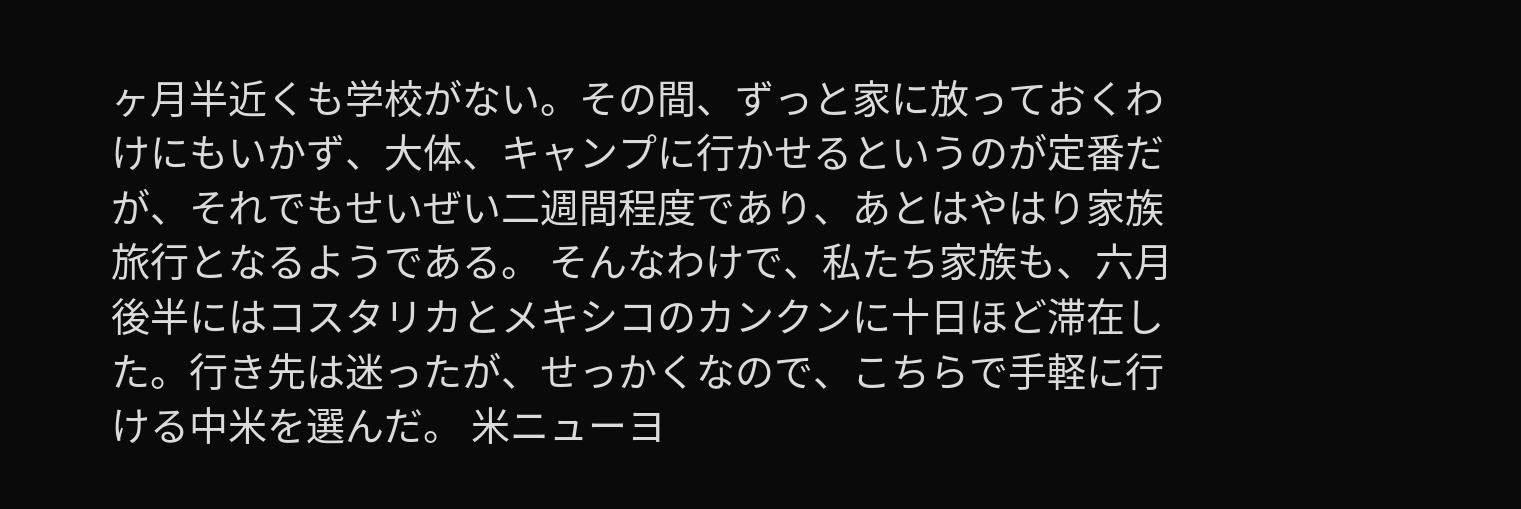ヶ月半近くも学校がない。その間、ずっと家に放っておくわけにもいかず、大体、キャンプに行かせるというのが定番だが、それでもせいぜい二週間程度であり、あとはやはり家族旅行となるようである。 そんなわけで、私たち家族も、六月後半にはコスタリカとメキシコのカンクンに十日ほど滞在した。行き先は迷ったが、せっかくなので、こちらで手軽に行ける中米を選んだ。 米ニューヨ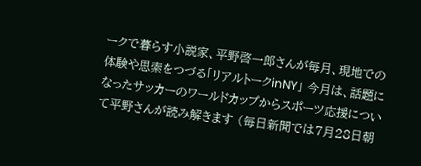ークで暮らす小説家、平野啓一郎さんが毎月、現地での体験や思索をつづる「リアルトークinNY」 今月は、話題になったサッカーのワールドカップからスポーツ応援について平野さんが読み解きます (毎日新聞では7月28日朝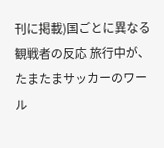刊に掲載)国ごとに異なる観戦者の反応 旅行中が、たまたまサッカーのワール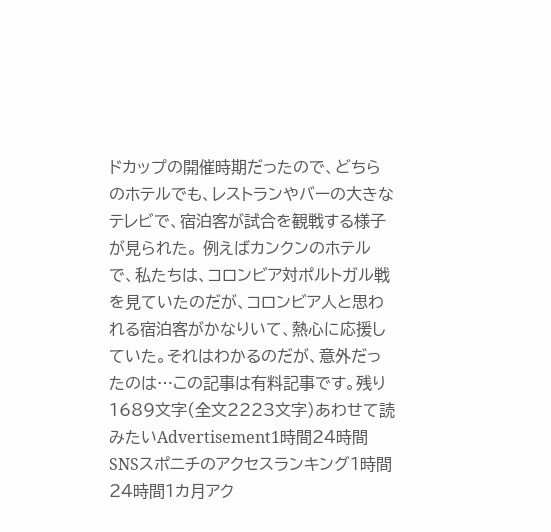ドカップの開催時期だったので、どちらのホテルでも、レストランやバーの大きなテレビで、宿泊客が試合を観戦する様子が見られた。 例えばカンクンのホテルで、私たちは、コロンビア対ポルトガル戦を見ていたのだが、コロンビア人と思われる宿泊客がかなりいて、熱心に応援していた。それはわかるのだが、意外だったのは…この記事は有料記事です。残り1689文字(全文2223文字)あわせて読みたいAdvertisement1時間24時間SNSスポニチのアクセスランキング1時間24時間1カ月アク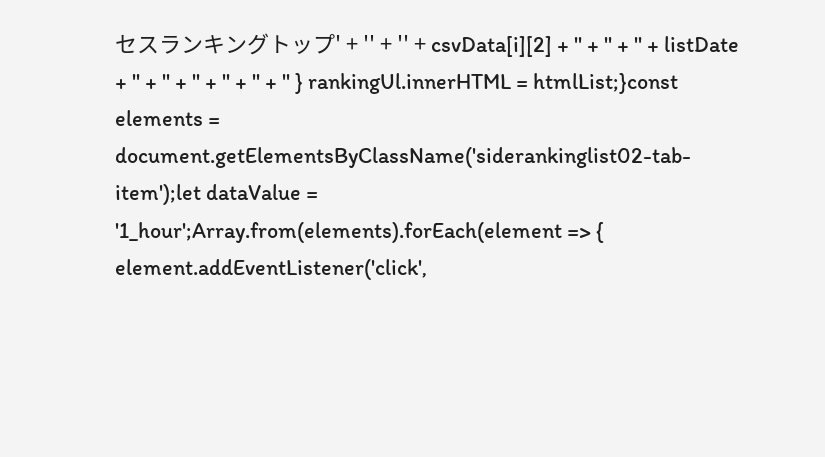セスランキングトップ' + '' + '' + csvData[i][2] + '' + '' + '' + listDate + '' + '' + '' + '' + '' + '' } rankingUl.innerHTML = htmlList;}const elements = document.getElementsByClassName('siderankinglist02-tab-item');let dataValue = '1_hour';Array.from(elements).forEach(element => { element.addEventListener('click',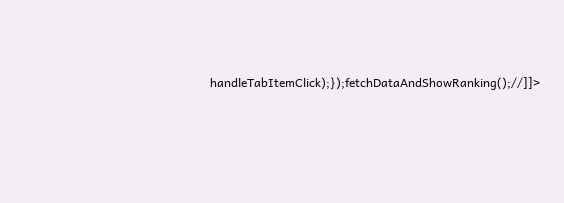handleTabItemClick);});fetchDataAndShowRanking();//]]>